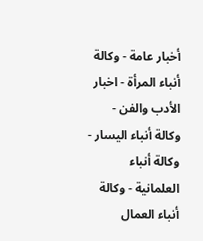أخبار عامة - وكالة أنباء المرأة - اخبار الأدب والفن - وكالة أنباء اليسار - وكالة أنباء العلمانية - وكالة أنباء العمال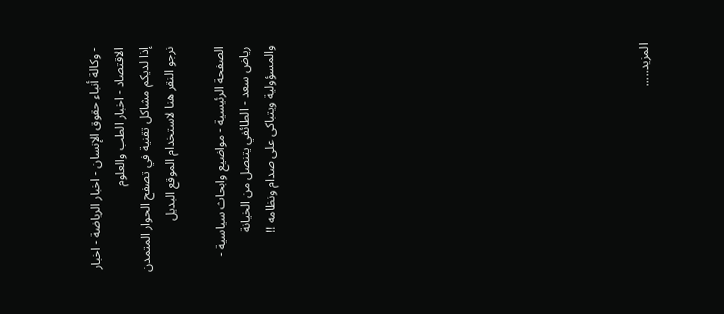- وكالة أنباء حقوق الإنسان - اخبار الرياضة - اخبار الاقتصاد - اخبار الطب والعلوم
إذا لديكم مشاكل تقنية في تصفح الحوار المتمدن نرجو النقر هنا لاستخدام الموقع البديل

الصفحة الرئيسية - مواضيع وابحاث سياسية - رياض سعد - الطائفي يتنصل من الخيانة والمسؤولية ويتباكى على صدام ونظامه !!














المزيد.....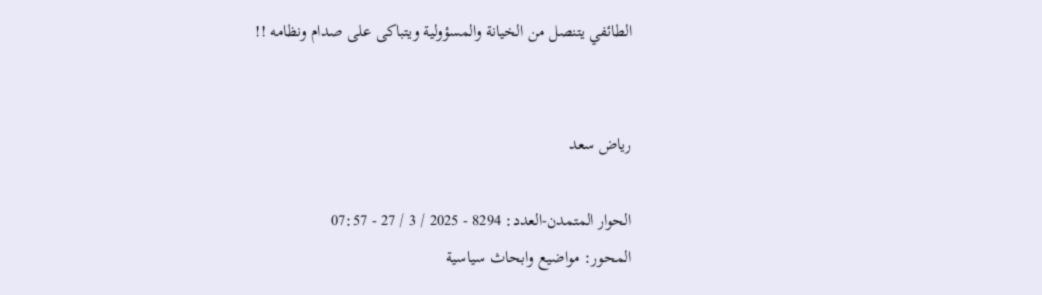الطائفي يتنصل من الخيانة والمسؤولية ويتباكى على صدام ونظامه !!


رياض سعد

الحوار المتمدن-العدد: 8294 - 2025 / 3 / 27 - 07:57
المحور: مواضيع وابحاث سياسية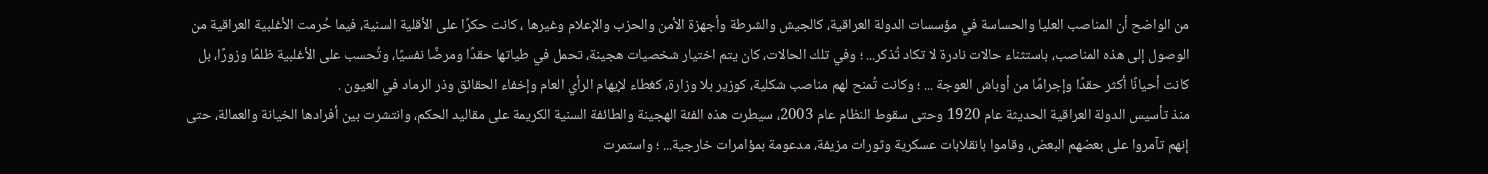من الواضح أن المناصب العليا والحساسة في مؤسسات الدولة العراقية، كالجيش والشرطة وأجهزة الأمن والحزب والإعلام وغيرها ، كانت حكرًا على الأقلية السنية، فيما حُرمت الأغلبية العراقية من الوصول إلى هذه المناصب، باستثناء حالات نادرة لا تكاد تُذكر... ؛ وفي تلك الحالات، كان يتم اختيار شخصيات هجينة، تحمل في طياتها حقدًا ومرضًا نفسيًا، وتُحسب على الأغلبية ظلمًا وزورًا، بل كانت أحيانًا أكثر حقدًا وإجرامًا من أوباش العوجة ... ؛ وكانت تُمنح لهم مناصب شكلية، كوزير بلا وزارة، كغطاء لإيهام الرأي العام وإخفاء الحقائق وذر الرماد في العيون .
منذ تأسيس الدولة العراقية الحديثة عام 1920 وحتى سقوط النظام عام 2003، سيطرت هذه الفئة الهجينة والطائفة السنية الكريمة على مقاليد الحكم، وانتشرت بين أفرادها الخيانة والعمالة، حتى إنهم تآمروا على بعضهم البعض، وقاموا بانقلابات عسكرية وثورات مزيفة، مدعومة بمؤامرات خارجية... ؛ واستمرت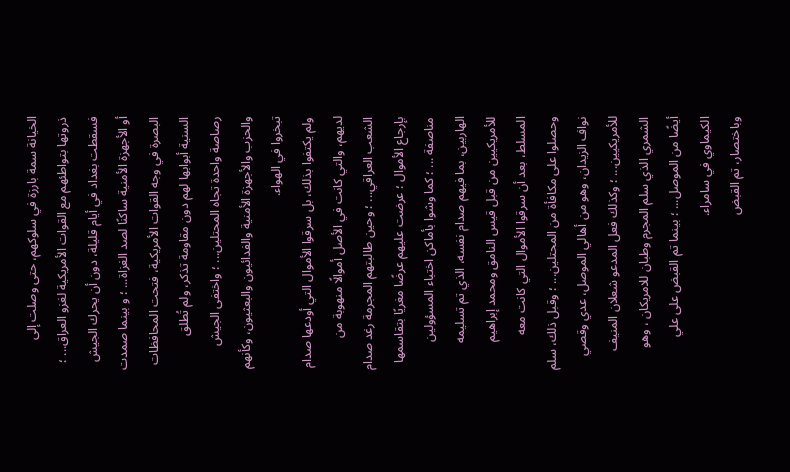الخيانة سمة بارزة في سلوكهم، حتى وصلت إلى ذروتها بتواطئهم مع القوات الأمريكية لغزو العراق... ؛ فسقطت بغداد في أيام قليلة، دون أن يحرك الجيش أو الأجهزة الأمنية ساكنًا لصد الغزاة... ؛ و بينما صمدت البصرة في وجه القوات الأمريكية، فتحت المحافظات السنية أبوابها لهم دون مقاومة تذكر، ولم تُطلق رصاصة واحدة تجاه المحتلين... ؛ واختفى الجيش والحزب والأجهزة الأمنية والفدائيون والبعثيون، وكأنهم تبخروا في الهواء.
ولم يكتفوا بذلك، بل سرقوا الأموال التي أودعها صدام لديهم، والتي كانت في الأصل أموالًا منهوبة من الشعب العراقي... ؛ وحين طالبتهم المجرمة رغد صدام بإرجاع الأموال ؛ عرضت عليهم عرضًا مغريًا بتقاسمها مناصفة ... ؛ كما وشوا بأماكن اختباء المسؤولين الهاربين، بما فيهم صدام نفسه، الذي تم تسليمه للأمريكيين من قبل قيس النامق ومحمد إبراهيم المسلط، بعد أن سرقوا الأموال التي كانت معه وحصلوا على مكافأة من المحتلين... ؛ وقبل ذلك، سلم نواف الزيدان، وهو من أهالي الموصل، عدي وقصي للأمريكيين... ؛ وكذلك فعل المدعو شعلان المنيف الشمري الذي سلم المجرم وطبان للامريكان ، وهو أيضًا من الموصل... ؛ بينما تم القبض على علي الكيماوي في سامراء.
وباختصار، تم القبض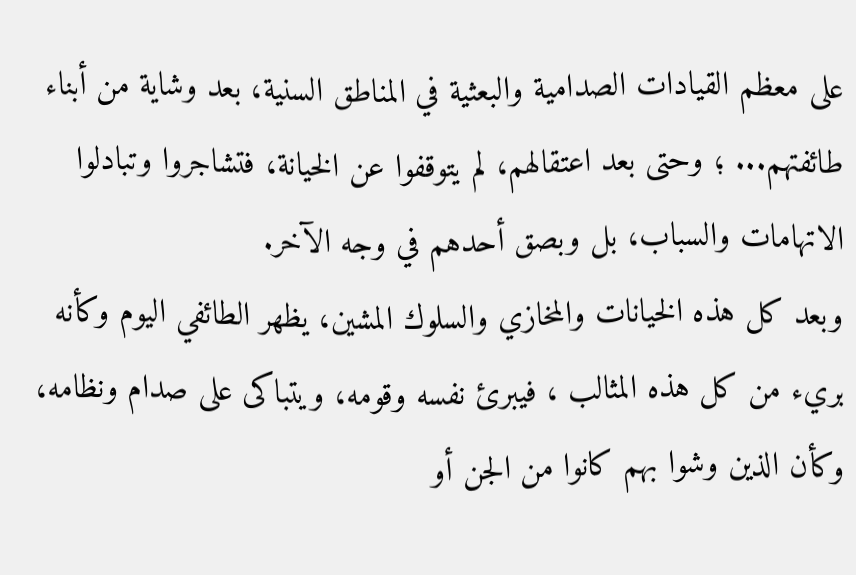على معظم القيادات الصدامية والبعثية في المناطق السنية، بعد وشاية من أبناء طائفتهم... ؛ وحتى بعد اعتقالهم، لم يتوقفوا عن الخيانة، فتشاجروا وتبادلوا الاتهامات والسباب، بل وبصق أحدهم في وجه الآخر.
وبعد كل هذه الخيانات والمخازي والسلوك المشين، يظهر الطائفي اليوم وكأنه بريء من كل هذه المثالب ، فيبرئ نفسه وقومه، ويتباكى على صدام ونظامه، وكأن الذين وشوا بهم كانوا من الجن أو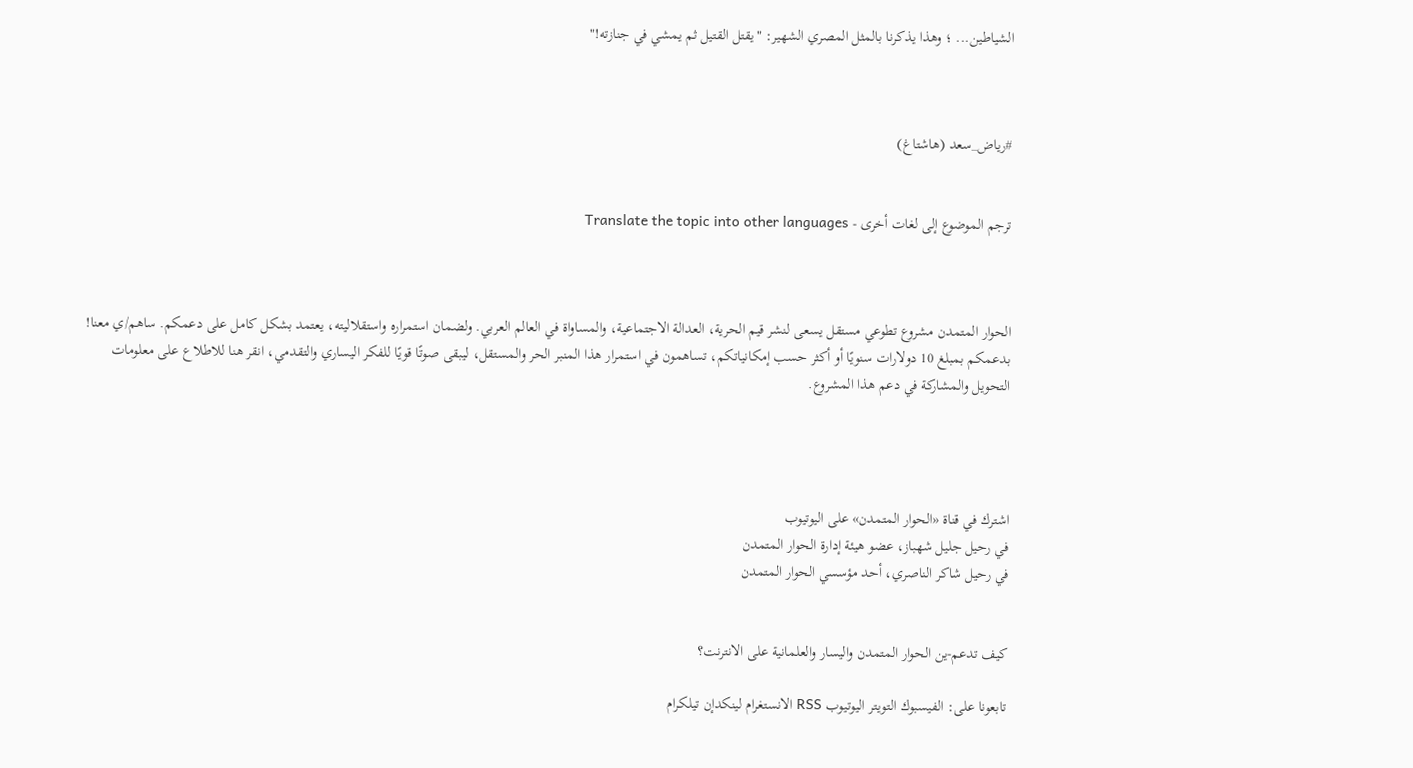الشياطين... ؛ وهذا يذكرنا بالمثل المصري الشهير: "يقتل القتيل ثم يمشي في جنازته!"



#رياض_سعد (هاشتاغ)


ترجم الموضوع إلى لغات أخرى - Translate the topic into other languages



الحوار المتمدن مشروع تطوعي مستقل يسعى لنشر قيم الحرية، العدالة الاجتماعية، والمساواة في العالم العربي. ولضمان استمراره واستقلاليته، يعتمد بشكل كامل على دعمكم. ساهم/ي معنا! بدعمكم بمبلغ 10 دولارات سنويًا أو أكثر حسب إمكانياتكم، تساهمون في استمرار هذا المنبر الحر والمستقل، ليبقى صوتًا قويًا للفكر اليساري والتقدمي، انقر هنا للاطلاع على معلومات التحويل والمشاركة في دعم هذا المشروع.




اشترك في قناة «الحوار المتمدن» على اليوتيوب
في رحيل جليل شهباز، عضو هيئة إدارة الحوار المتمدن
في رحيل شاكر الناصري، أحد مؤسسي الحوار المتمدن


كيف تدعم-ين الحوار المتمدن واليسار والعلمانية على الانترنت؟

تابعونا على: الفيسبوك التويتر اليوتيوب RSS الانستغرام لينكدإن تيلكرام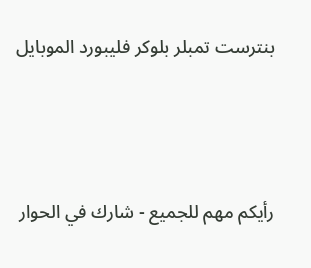بنترست تمبلر بلوكر فليبورد الموبايل



رأيكم مهم للجميع - شارك في الحوار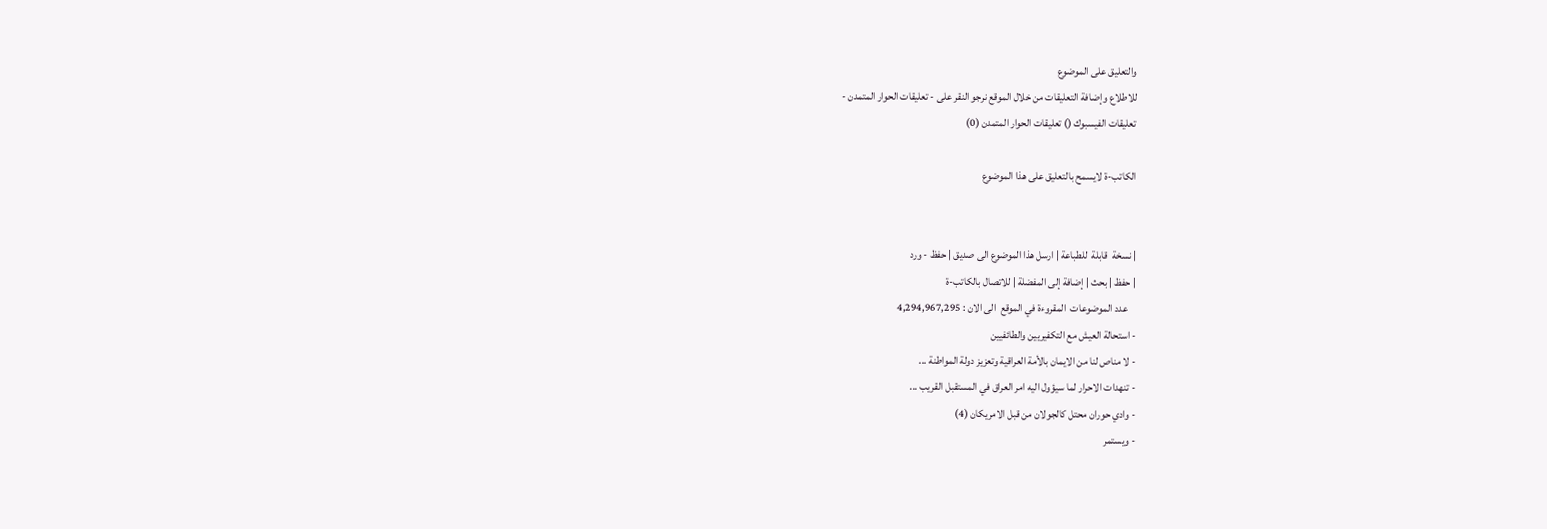والتعليق على الموضوع
للاطلاع وإضافة التعليقات من خلال الموقع نرجو النقر على - تعليقات الحوار المتمدن -
تعليقات الفيسبوك () تعليقات الحوار المتمدن (0)

الكاتب-ة لايسمح بالتعليق على هذا الموضوع


| نسخة  قابلة  للطباعة | ارسل هذا الموضوع الى صديق | حفظ - ورد
| حفظ | بحث | إضافة إلى المفضلة | للاتصال بالكاتب-ة
    عدد الموضوعات  المقروءة في الموقع  الى الان : 4,294,967,295
- استحالة العيش مع التكفيريين والطائفيين
- لا مناص لنا من الايمان بالأمة العراقية وتعزيز دولة المواطنة ...
- تنهدات الاحرار لما سيؤول اليه امر العراق في المستقبل القريب ...
- وادي حوران محتل كالجولان من قبل الامريكان (4)
- ويستمر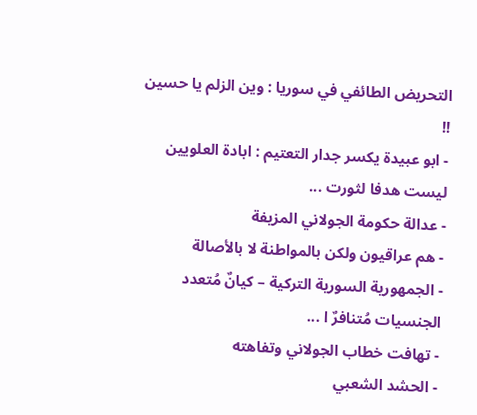التحريض الطائفي في سوريا : وين الزلم يا حسين !!
- ابو عبيدة يكسر جدار التعتيم : ابادة العلويين ليست هدفا لثورت ...
- عدالة حكومة الجولاني المزيفة
- هم عراقيون ولكن بالمواطنة لا بالأصالة
- الجمهورية السورية التركية – كيانٌ مُتعدد الجنسيات مُتنافرٌ ا ...
- تهافت خطاب الجولاني وتفاهته
- الحشد الشعبي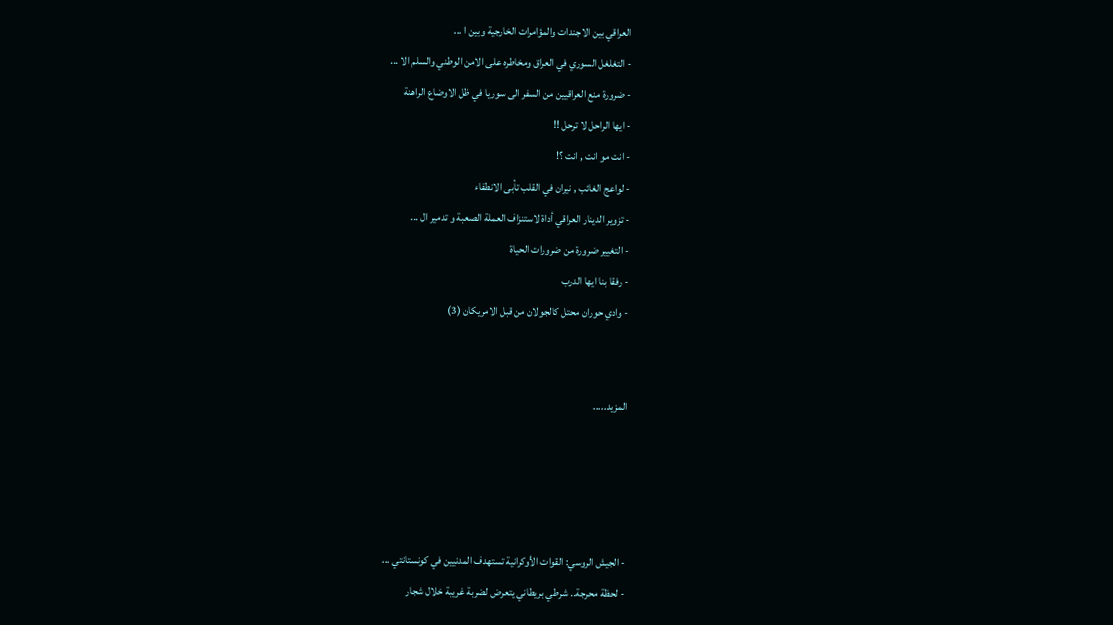العراقي بين الاجندات والمؤامرات الخارجية وبين ا ...
- التغلغل السوري في العراق ومخاطره على الامن الوطني والسلم الا ...
- ضرورة منع العراقيين من السفر الى سوريا في ظل الاوضاع الراهنة
- ايها الراحل لا ترحل !!
- انت مو انت , انت ؟!
- لواعج الغائب , نيران في القلب تأبى الانطفاء
- تزوير الدينار العراقي أداة لاستنزاف العملة الصعبة و تدمير ال ...
- التغيير ضرورة من ضرورات الحياة
- رفقا بنا ايها الدرب
- وادي حوران محتل كالجولان من قبل الامريكان (3)


المزيد.....




- الجيش الروسي: القوات الأوكرانية تستهدف المدنيين في كونستانتي ...
- لحظة محرجة.. شرطي بريطاني يتعرض لضربة غريبة خلال شجار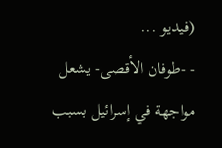(فيديو ...
- -طوفان الأقصى- يشعل مواجهة في إسرائيل بسبب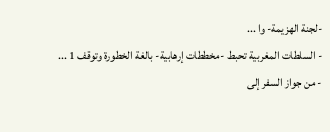-لجنة الهزيمة- وا ...
- السلطات المغربية تحبط -مخططات إرهابية- بالغة الخطورة وتوقف 1 ...
- من جواز السفر إلى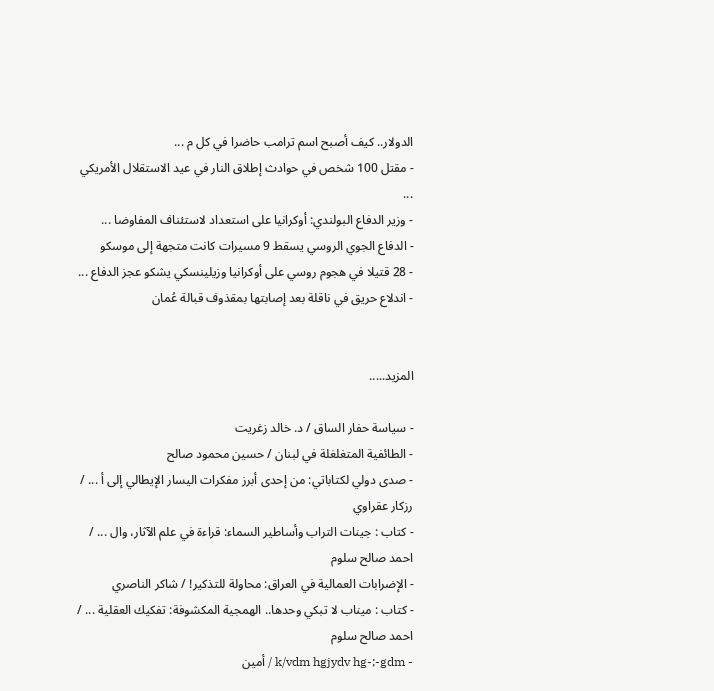الدولار.. كيف أصبح اسم ترامب حاضرا في كل م ...
- مقتل 100 شخص في حوادث إطلاق النار في عيد الاستقلال الأمريكي ...
- وزير الدفاع البولندي: أوكرانيا على استعداد لاستئناف المفاوضا ...
- الدفاع الجوي الروسي يسقط 9 مسيرات كانت متجهة إلى موسكو
- 28 قتيلا في هجوم روسي على أوكرانيا وزيلينسكي يشكو عجز الدفاع ...
- اندلاع حريق في ناقلة بعد إصابتها بمقذوف قبالة عُمان


المزيد.....

- سياسة حفار الساق / د. خالد زغريت
- الطائفية المتغلغلة في لبنان / حسين محمود صالح
- صدى دولي لكتاباتي: من إحدى أبرز مفكرات اليسار الإيطالي إلى أ ... / رزكار عقراوي
- كتاب : جينات التراب وأساطير السماء: قراءة في علم الآثار، وال ... / احمد صالح سلوم
- الإضرابات العمالية في العراق: محاولة للتذكير! / شاكر الناصري
- كتاب : ميناب لا تبكي وحدها.. الهمجية المكشوفة: تفكيك العقلية ... / احمد صالح سلوم
- k/vdm hgjydv hg-;-gdm / أمين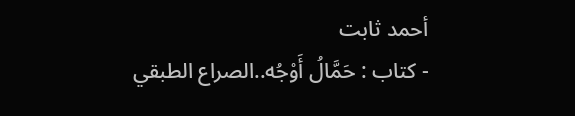أحمد ثابت
- كتاب : حَمَّالُ أَوْجُه..الصراع الطبقي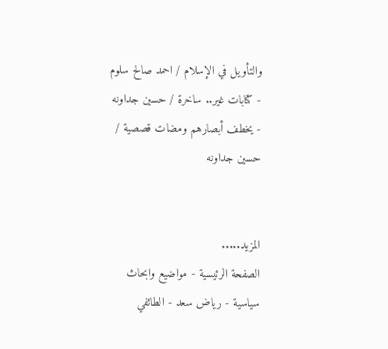والتأويل في الإسلام / احمد صالح سلوم
- كتابات غير.. ساخرة / حسين جداونه
- يخطف أبصارهم ومضات قصصية / حسين جداونه


المزيد.....
الصفحة الرئيسية - مواضيع وابحاث سياسية - رياض سعد - الطائفي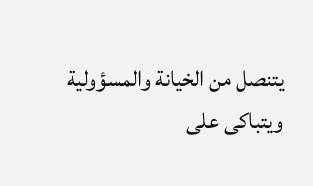يتنصل من الخيانة والمسؤولية ويتباكى على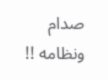صدام ونظامه !!